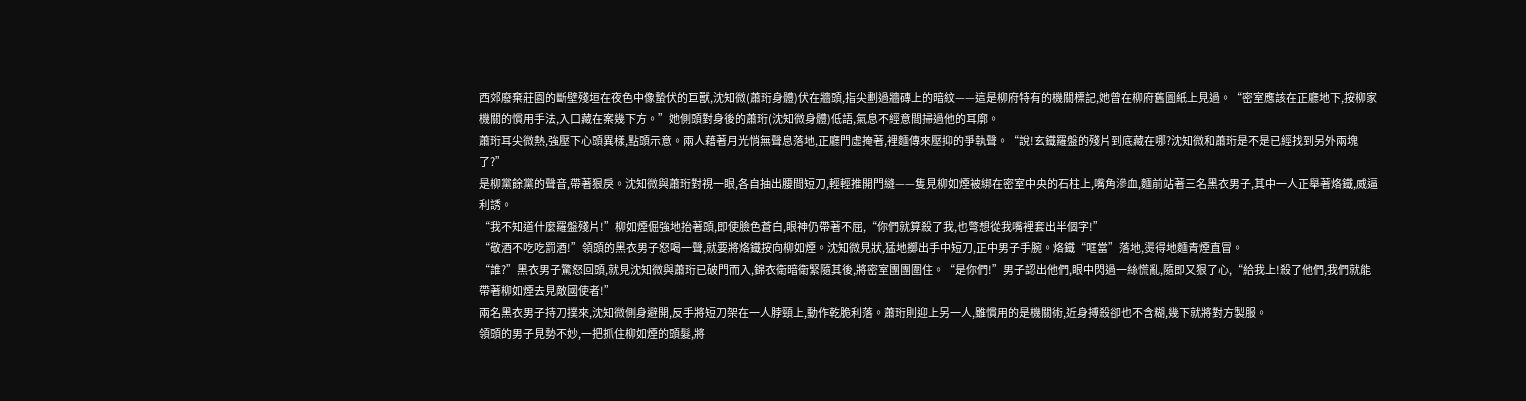西郊廢棄莊園的斷壁殘垣在夜色中像蟄伏的巨獸,沈知微(蕭珩身體)伏在牆頭,指尖劃過牆磚上的暗紋——這是柳府特有的機關標記,她曾在柳府舊圖紙上見過。“密室應該在正廳地下,按柳家機關的慣用手法,入口藏在案幾下方。”她側頭對身後的蕭珩(沈知微身體)低語,氣息不經意間掃過他的耳廓。
蕭珩耳尖微熱,強壓下心頭異樣,點頭示意。兩人藉著月光悄無聲息落地,正廳門虛掩著,裡麵傳來壓抑的爭執聲。“說!玄鐵羅盤的殘片到底藏在哪?沈知微和蕭珩是不是已經找到另外兩塊了?”
是柳黨餘黨的聲音,帶著狠戾。沈知微與蕭珩對視一眼,各自抽出腰間短刀,輕輕推開門縫——隻見柳如煙被綁在密室中央的石柱上,嘴角滲血,麵前站著三名黑衣男子,其中一人正舉著烙鐵,威逼利誘。
“我不知道什麼羅盤殘片!”柳如煙倔強地抬著頭,即使臉色蒼白,眼神仍帶著不屈,“你們就算殺了我,也彆想從我嘴裡套出半個字!”
“敬酒不吃吃罰酒!”領頭的黑衣男子怒喝一聲,就要將烙鐵按向柳如煙。沈知微見狀,猛地擲出手中短刀,正中男子手腕。烙鐵“哐當”落地,燙得地麵青煙直冒。
“誰?”黑衣男子驚怒回頭,就見沈知微與蕭珩已破門而入,錦衣衛暗衛緊隨其後,將密室團團圍住。“是你們!”男子認出他們,眼中閃過一絲慌亂,隨即又狠了心,“給我上!殺了他們,我們就能帶著柳如煙去見敵國使者!”
兩名黑衣男子持刀撲來,沈知微側身避開,反手將短刀架在一人脖頸上,動作乾脆利落。蕭珩則迎上另一人,雖慣用的是機關術,近身搏殺卻也不含糊,幾下就將對方製服。
領頭的男子見勢不妙,一把抓住柳如煙的頭髮,將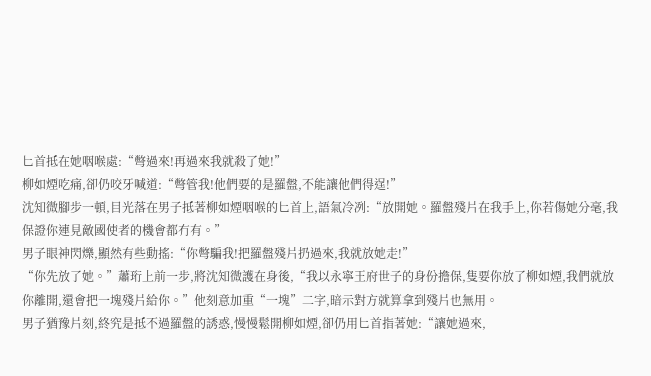匕首抵在她咽喉處:“彆過來!再過來我就殺了她!”
柳如煙吃痛,卻仍咬牙喊道:“彆管我!他們要的是羅盤,不能讓他們得逞!”
沈知微腳步一頓,目光落在男子抵著柳如煙咽喉的匕首上,語氣冷冽:“放開她。羅盤殘片在我手上,你若傷她分毫,我保證你連見敵國使者的機會都冇有。”
男子眼神閃爍,顯然有些動搖:“你彆騙我!把羅盤殘片扔過來,我就放她走!”
“你先放了她。”蕭珩上前一步,將沈知微護在身後,“我以永寧王府世子的身份擔保,隻要你放了柳如煙,我們就放你離開,還會把一塊殘片給你。”他刻意加重“一塊”二字,暗示對方就算拿到殘片也無用。
男子猶豫片刻,終究是抵不過羅盤的誘惑,慢慢鬆開柳如煙,卻仍用匕首指著她:“讓她過來,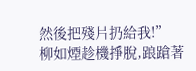然後把殘片扔給我!”
柳如煙趁機掙脫,踉蹌著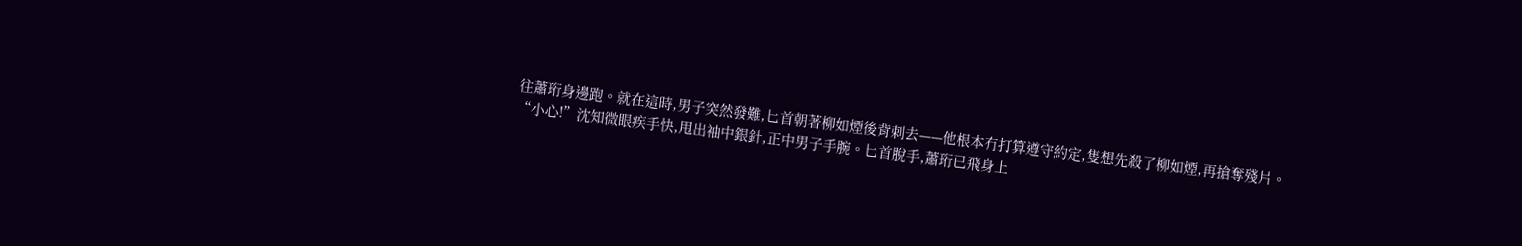往蕭珩身邊跑。就在這時,男子突然發難,匕首朝著柳如煙後背刺去——他根本冇打算遵守約定,隻想先殺了柳如煙,再搶奪殘片。
“小心!”沈知微眼疾手快,甩出袖中銀針,正中男子手腕。匕首脫手,蕭珩已飛身上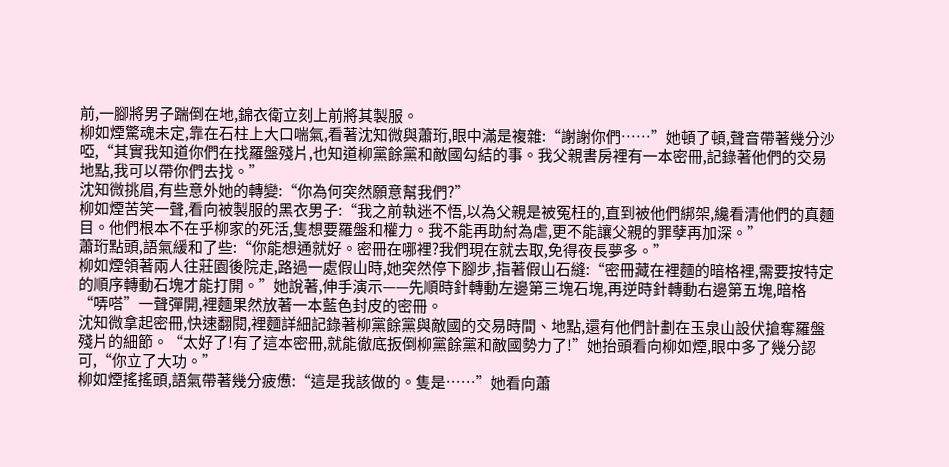前,一腳將男子踹倒在地,錦衣衛立刻上前將其製服。
柳如煙驚魂未定,靠在石柱上大口喘氣,看著沈知微與蕭珩,眼中滿是複雜:“謝謝你們……”她頓了頓,聲音帶著幾分沙啞,“其實我知道你們在找羅盤殘片,也知道柳黨餘黨和敵國勾結的事。我父親書房裡有一本密冊,記錄著他們的交易地點,我可以帶你們去找。”
沈知微挑眉,有些意外她的轉變:“你為何突然願意幫我們?”
柳如煙苦笑一聲,看向被製服的黑衣男子:“我之前執迷不悟,以為父親是被冤枉的,直到被他們綁架,纔看清他們的真麵目。他們根本不在乎柳家的死活,隻想要羅盤和權力。我不能再助紂為虐,更不能讓父親的罪孽再加深。”
蕭珩點頭,語氣緩和了些:“你能想通就好。密冊在哪裡?我們現在就去取,免得夜長夢多。”
柳如煙領著兩人往莊園後院走,路過一處假山時,她突然停下腳步,指著假山石縫:“密冊藏在裡麵的暗格裡,需要按特定的順序轉動石塊才能打開。”她說著,伸手演示——先順時針轉動左邊第三塊石塊,再逆時針轉動右邊第五塊,暗格“哢嗒”一聲彈開,裡麵果然放著一本藍色封皮的密冊。
沈知微拿起密冊,快速翻閱,裡麵詳細記錄著柳黨餘黨與敵國的交易時間、地點,還有他們計劃在玉泉山設伏搶奪羅盤殘片的細節。“太好了!有了這本密冊,就能徹底扳倒柳黨餘黨和敵國勢力了!”她抬頭看向柳如煙,眼中多了幾分認可,“你立了大功。”
柳如煙搖搖頭,語氣帶著幾分疲憊:“這是我該做的。隻是……”她看向蕭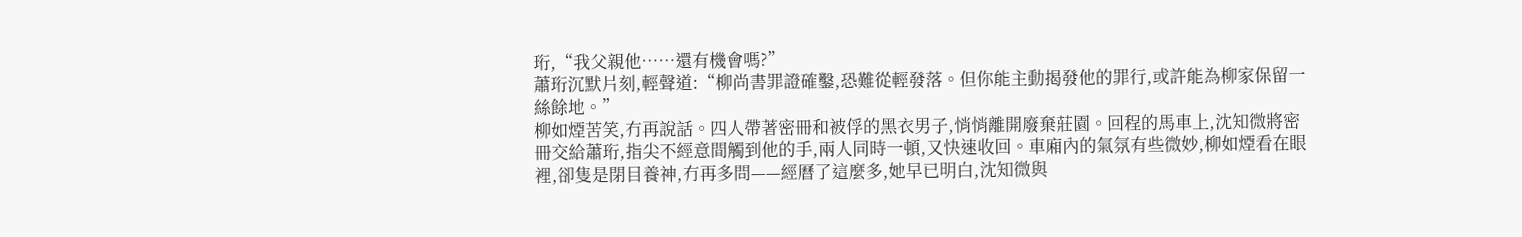珩,“我父親他……還有機會嗎?”
蕭珩沉默片刻,輕聲道:“柳尚書罪證確鑿,恐難從輕發落。但你能主動揭發他的罪行,或許能為柳家保留一絲餘地。”
柳如煙苦笑,冇再說話。四人帶著密冊和被俘的黑衣男子,悄悄離開廢棄莊園。回程的馬車上,沈知微將密冊交給蕭珩,指尖不經意間觸到他的手,兩人同時一頓,又快速收回。車廂內的氣氛有些微妙,柳如煙看在眼裡,卻隻是閉目養神,冇再多問——經曆了這麼多,她早已明白,沈知微與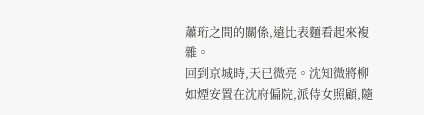蕭珩之間的關係,遠比表麵看起來複雜。
回到京城時,天已微亮。沈知微將柳如煙安置在沈府偏院,派侍女照顧,隨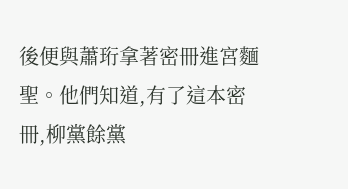後便與蕭珩拿著密冊進宮麵聖。他們知道,有了這本密冊,柳黨餘黨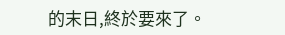的末日,終於要來了。